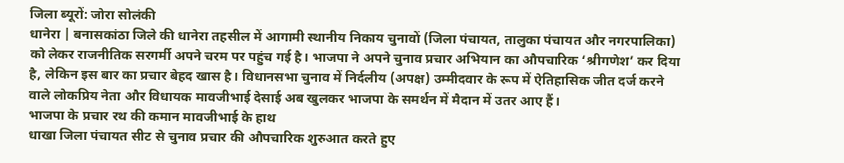जिला ब्यूरों: जोरा सोलंकी
धानेरा | बनासकांठा जिले की धानेरा तहसील में आगामी स्थानीय निकाय चुनावों (जिला पंचायत, तालुका पंचायत और नगरपालिका) को लेकर राजनीतिक सरगर्मी अपने चरम पर पहुंच गई है। भाजपा ने अपने चुनाव प्रचार अभियान का औपचारिक ‘श्रीगणेश’ कर दिया है, लेकिन इस बार का प्रचार बेहद खास है। विधानसभा चुनाव में निर्दलीय (अपक्ष) उम्मीदवार के रूप में ऐतिहासिक जीत दर्ज करने वाले लोकप्रिय नेता और विधायक मावजीभाई देसाई अब खुलकर भाजपा के समर्थन में मैदान में उतर आए हैं।
भाजपा के प्रचार रथ की कमान मावजीभाई के हाथ
धाखा जिला पंचायत सीट से चुनाव प्रचार की औपचारिक शुरुआत करते हुए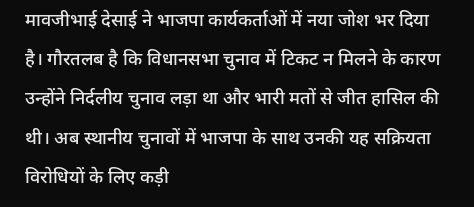मावजीभाई देसाई ने भाजपा कार्यकर्ताओं में नया जोश भर दिया है। गौरतलब है कि विधानसभा चुनाव में टिकट न मिलने के कारण उन्होंने निर्दलीय चुनाव लड़ा था और भारी मतों से जीत हासिल की थी। अब स्थानीय चुनावों में भाजपा के साथ उनकी यह सक्रियता विरोधियों के लिए कड़ी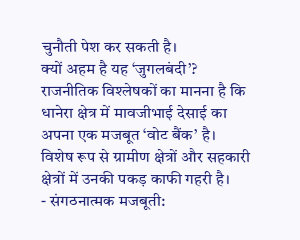चुनौती पेश कर सकती है।
क्यों अहम है यह ‘जुगलबंदी’?
राजनीतिक विश्लेषकों का मानना है कि धानेरा क्षेत्र में मावजीभाई देसाई का अपना एक मजबूत ‘वोट बैंक’ है। विशेष रूप से ग्रामीण क्षेत्रों और सहकारी क्षेत्रों में उनकी पकड़ काफी गहरी है।
- संगठनात्मक मजबूती: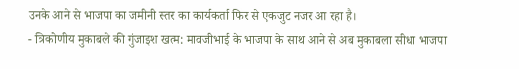उनके आने से भाजपा का जमीनी स्तर का कार्यकर्ता फिर से एकजुट नजर आ रहा है।
- त्रिकोणीय मुकाबले की गुंजाइश खत्म: मावजीभाई के भाजपा के साथ आने से अब मुकाबला सीधा भाजपा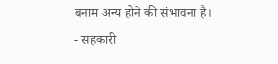बनाम अन्य होने की संभावना है।
- सहकारी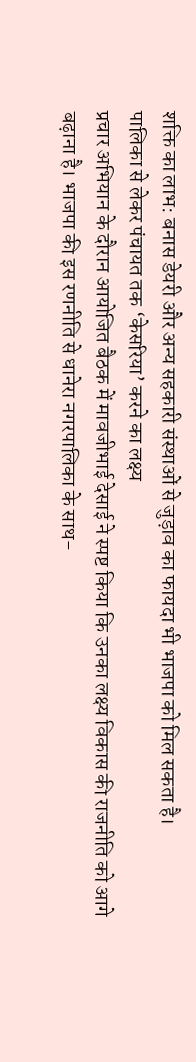शक्ति का लाभ: बनास डेयरी और अन्य सहकारी संस्थाओं से जुड़ाव का फायदा भी भाजपा को मिल सकता है।
पालिका से लेकर पंचायत तक ‘केसरिया’ करने का लक्ष्य
प्रचार अभियान के दौरान आयोजित बैठक में मावजीभाई देसाई ने स्पष्ट किया कि उनका लक्ष्य विकास की राजनीति को आगे बढ़ाना है। भाजपा की इस रणनीति से धानेरा नगरपालिका के साथ-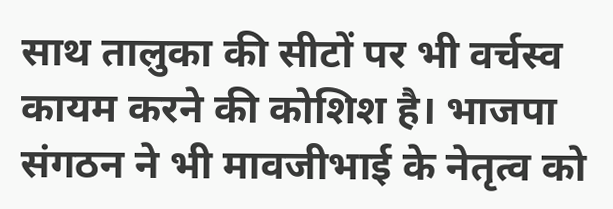साथ तालुका की सीटों पर भी वर्चस्व कायम करने की कोशिश है। भाजपा संगठन ने भी मावजीभाई के नेतृत्व को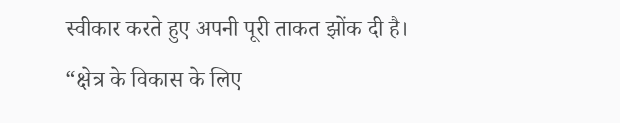स्वीकार करते हुए अपनी पूरी ताकत झोंक दी है।
“क्षेत्र के विकास के लिए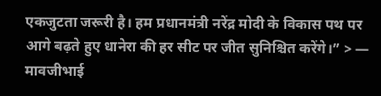एकजुटता जरूरी है। हम प्रधानमंत्री नरेंद्र मोदी के विकास पथ पर आगे बढ़ते हुए धानेरा की हर सीट पर जीत सुनिश्चित करेंगे।” > — मावजीभाई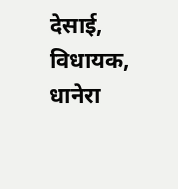देसाई, विधायक, धानेरा